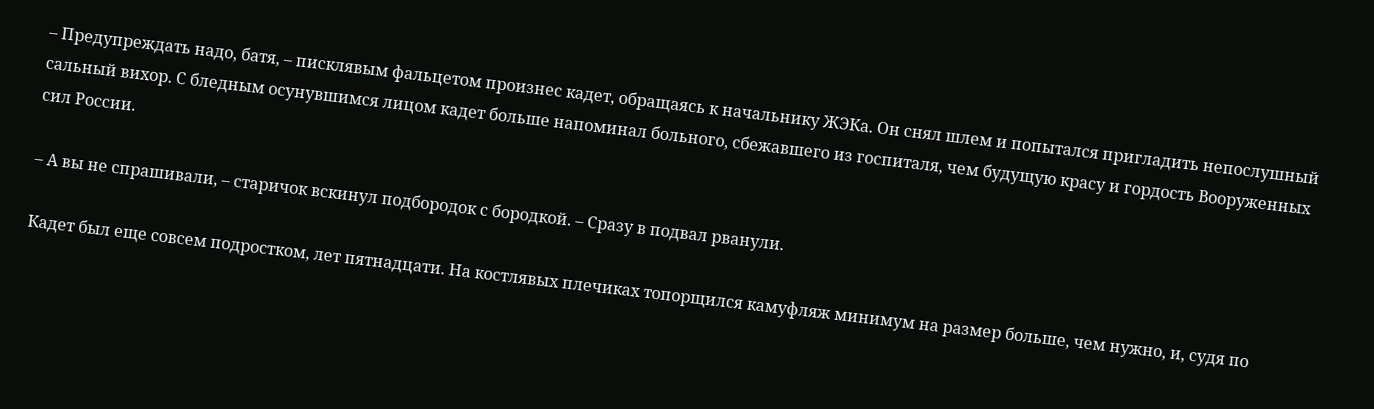– Предупреждать надо, батя, – писклявым фальцетом произнес кадет, обращаясь к начальнику ЖЭКа. Он снял шлем и попытался пригладить непослушный сальный вихор. С бледным осунувшимся лицом кадет больше напоминал больного, сбежавшего из госпиталя, чем будущую красу и гордость Вооруженных сил России.

– А вы не спрашивали, – старичок вскинул подбородок с бородкой. – Сразу в подвал рванули.

Кадет был еще совсем подростком, лет пятнадцати. На костлявых плечиках топорщился камуфляж минимум на размер больше, чем нужно, и, судя по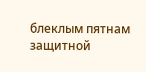блеклым пятнам защитной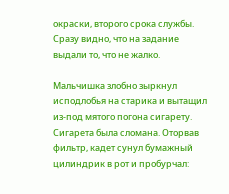окраски, второго срока службы. Сразу видно, что на задание выдали то, что не жалко.

Мальчишка злобно зыркнул исподлобья на старика и вытащил из-под мятого погона сигарету. Сигарета была сломана. Оторвав фильтр, кадет сунул бумажный цилиндрик в рот и пробурчал: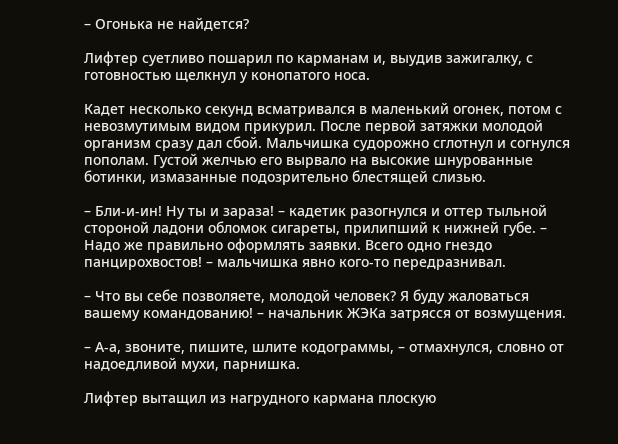– Огонька не найдется?

Лифтер суетливо пошарил по карманам и, выудив зажигалку, с готовностью щелкнул у конопатого носа.

Кадет несколько секунд всматривался в маленький огонек, потом с невозмутимым видом прикурил. После первой затяжки молодой организм сразу дал сбой. Мальчишка судорожно сглотнул и согнулся пополам. Густой желчью его вырвало на высокие шнурованные ботинки, измазанные подозрительно блестящей слизью.

– Бли-и-ин! Ну ты и зараза! – кадетик разогнулся и оттер тыльной стороной ладони обломок сигареты, прилипший к нижней губе. – Надо же правильно оформлять заявки. Всего одно гнездо панцирохвостов! – мальчишка явно кого-то передразнивал.

– Что вы себе позволяете, молодой человек? Я буду жаловаться вашему командованию! – начальник ЖЭКа затрясся от возмущения.

– А-а, звоните, пишите, шлите кодограммы, – отмахнулся, словно от надоедливой мухи, парнишка.

Лифтер вытащил из нагрудного кармана плоскую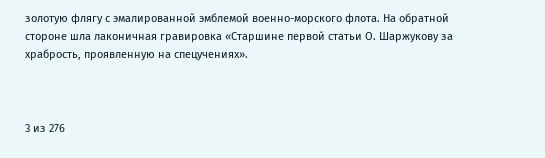золотую флягу с эмалированной эмблемой военно-морского флота. На обратной стороне шла лаконичная гравировка «Старшине первой статьи О. Шаржукову за храбрость, проявленную на спецучениях».



3 из 276